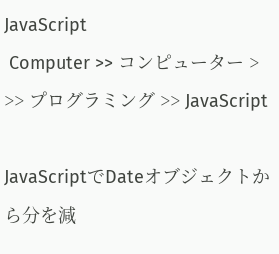JavaScript
 Computer >> コンピューター >  >> プログラミング >> JavaScript

JavaScriptでDateオブジェクトから分を減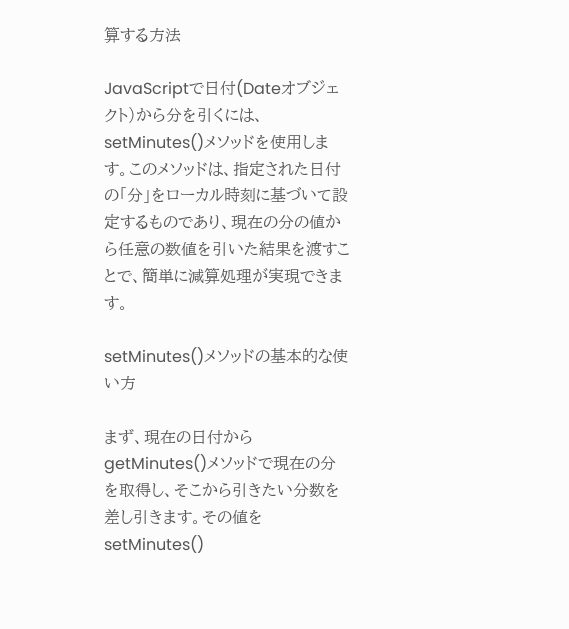算する方法

JavaScriptで日付(Dateオブジェクト)から分を引くには、setMinutes()メソッドを使用します。このメソッドは、指定された日付の「分」をローカル時刻に基づいて設定するものであり、現在の分の値から任意の数値を引いた結果を渡すことで、簡単に減算処理が実現できます。

setMinutes()メソッドの基本的な使い方

まず、現在の日付からgetMinutes()メソッドで現在の分を取得し、そこから引きたい分数を差し引きます。その値をsetMinutes()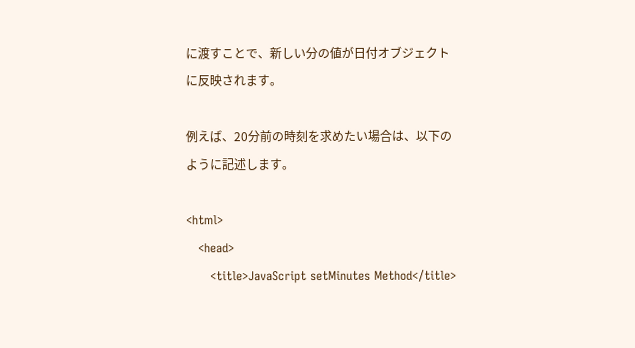に渡すことで、新しい分の値が日付オブジェクトに反映されます。

例えば、20分前の時刻を求めたい場合は、以下のように記述します。

<html>
   <head>
      <title>JavaScript setMinutes Method</title>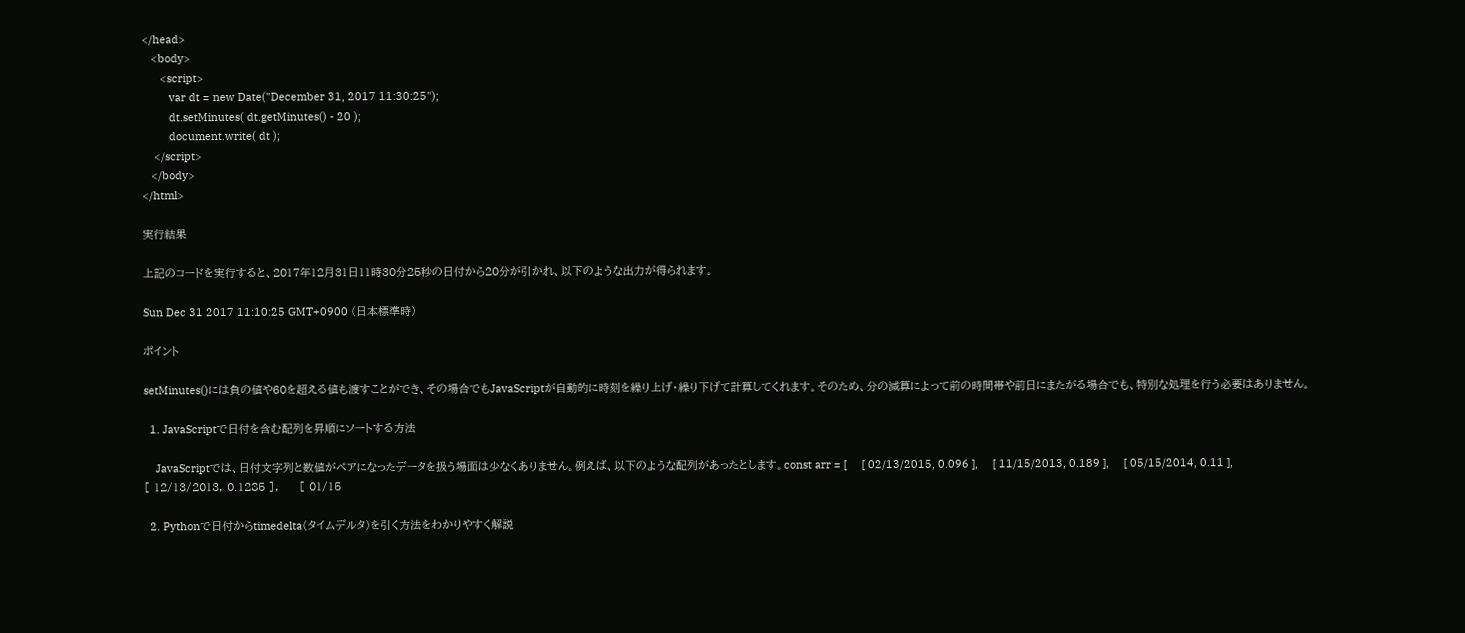</head>
   <body>
      <script>
         var dt = new Date("December 31, 2017 11:30:25");
         dt.setMinutes( dt.getMinutes() - 20 );
         document.write( dt );
    </script>
   </body>
</html>

実行結果

上記のコードを実行すると、2017年12月31日11時30分25秒の日付から20分が引かれ、以下のような出力が得られます。

Sun Dec 31 2017 11:10:25 GMT+0900 (日本標準時)

ポイント

setMinutes()には負の値や60を超える値も渡すことができ、その場合でもJavaScriptが自動的に時刻を繰り上げ・繰り下げて計算してくれます。そのため、分の減算によって前の時間帯や前日にまたがる場合でも、特別な処理を行う必要はありません。

  1. JavaScriptで日付を含む配列を昇順にソートする方法

    JavaScriptでは、日付文字列と数値がペアになったデータを扱う場面は少なくありません。例えば、以下のような配列があったとします。const arr = [     [ 02/13/2015, 0.096 ],     [ 11/15/2013, 0.189 ],     [ 05/15/2014, 0.11 ],     [ 12/13/2013, 0.1285 ],     [ 01/15

  2. Pythonで日付からtimedelta(タイムデルタ)を引く方法をわかりやすく解説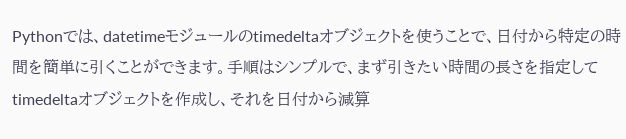Pythonでは、datetimeモジュールのtimedeltaオブジェクトを使うことで、日付から特定の時間を簡単に引くことができます。手順はシンプルで、まず引きたい時間の長さを指定してtimedeltaオブジェクトを作成し、それを日付から減算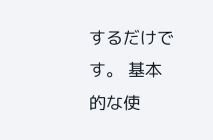するだけです。 基本的な使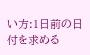い方:1日前の日付を求める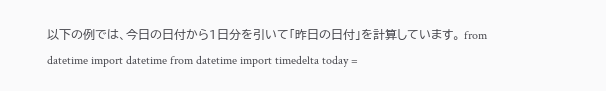以下の例では、今日の日付から1日分を引いて「昨日の日付」を計算しています。 from datetime import datetime from datetime import timedelta today =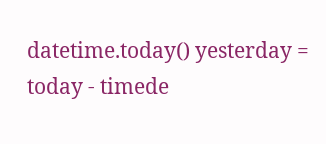datetime.today() yesterday = today - timede